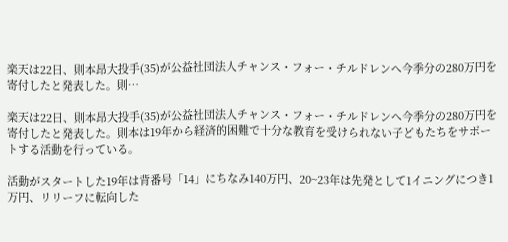楽天は22日、則本昂大投手(35)が公益社団法人チャンス・フォー・チルドレンへ今季分の280万円を寄付したと発表した。則…

楽天は22日、則本昂大投手(35)が公益社団法人チャンス・フォー・チルドレンへ今季分の280万円を寄付したと発表した。則本は19年から経済的困難で十分な教育を受けられない子どもたちをサポートする活動を行っている。

活動がスタートした19年は背番号「14」にちなみ140万円、20~23年は先発として1イニングにつき1万円、リリーフに転向した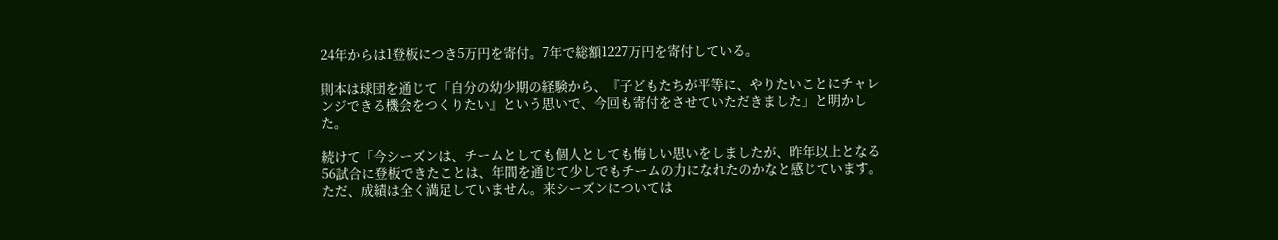24年からは1登板につき5万円を寄付。7年で総額1227万円を寄付している。

則本は球団を通じて「自分の幼少期の経験から、『子どもたちが平等に、やりたいことにチャレンジできる機会をつくりたい』という思いで、今回も寄付をさせていただきました」と明かした。

続けて「今シーズンは、チームとしても個人としても悔しい思いをしましたが、昨年以上となる56試合に登板できたことは、年間を通じて少しでもチームの力になれたのかなと感じています。ただ、成績は全く満足していません。来シーズンについては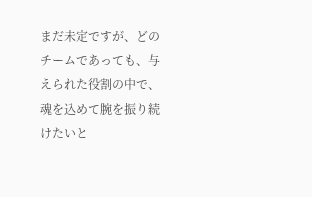まだ未定ですが、どのチームであっても、与えられた役割の中で、魂を込めて腕を振り続けたいと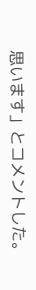思います」とコメントした。